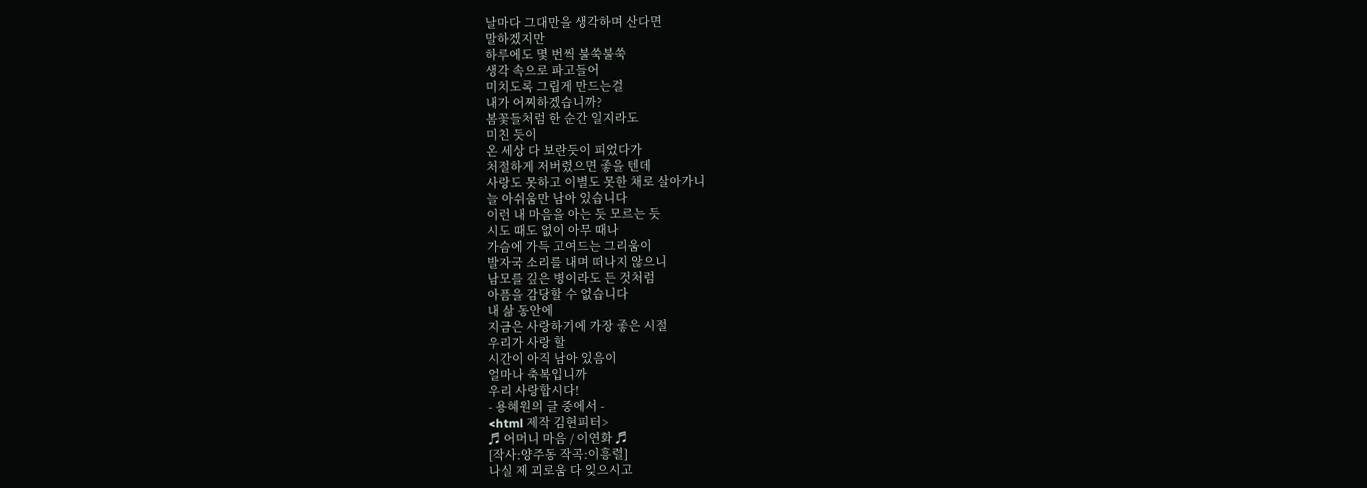날마다 그대만을 생각하며 산다면
말하겠지만
하루에도 몇 번씩 불쑥불쑥
생각 속으로 파고들어
미치도록 그립게 만드는걸
내가 어찌하겠습니까?
봄꽃들처럼 한 순간 일지라도
미친 듯이
온 세상 다 보란듯이 피었다가
처절하게 저버렸으면 좋을 텐데
사랑도 못하고 이별도 못한 채로 살아가니
늘 아쉬움만 남아 있습니다
이런 내 마음을 아는 듯 모르는 듯
시도 때도 없이 아무 때나
가슴에 가득 고여드는 그리움이
발자국 소리를 내며 떠나지 않으니
남모를 깊은 병이라도 든 것처럼
아픔을 감당할 수 없습니다
내 삶 동안에
지금은 사랑하기에 가장 좋은 시절
우리가 사랑 할
시간이 아직 남아 있음이
얼마나 축복입니까
우리 사랑합시다!
- 용혜원의 글 중에서 -
<html 제작 김현피터>
♬ 어머니 마음 / 이연화 ♬
[작사:양주동 작곡:이흥렬]
나실 제 괴로움 다 잊으시고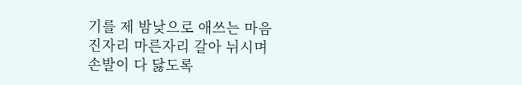기를 제 밤낮으로 애쓰는 마음
진자리 마른자리 갈아 뉘시며
손발이 다 닳도록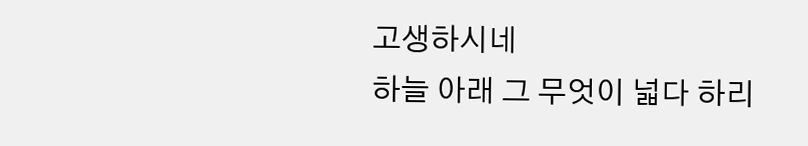고생하시네
하늘 아래 그 무엇이 넓다 하리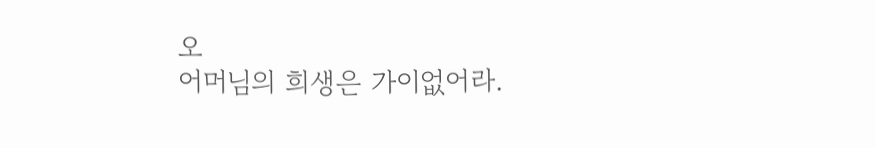오
어머님의 희생은 가이없어라.